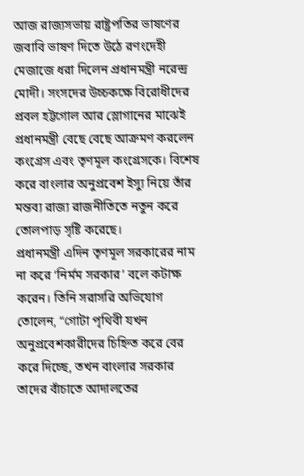আজ রাজ্যসভায় রাষ্ট্রপতির ভাষণের জবাবি ভাষণ দিতে উঠে রণংদেহী মেজাজে ধরা দিলেন প্রধানমন্ত্রী নরেন্দ্র মোদী। সংসদের উচ্চকক্ষে বিরোধীদের প্রবল হট্টগোল আর স্লোগানের মাঝেই প্রধানমন্ত্রী বেছে বেছে আক্রমণ করলেন কংগ্রেস এবং তৃণমূল কংগ্রেসকে। বিশেষ করে বাংলার অনুপ্রবেশ ইস্যু নিয়ে তাঁর মন্তব্য রাজ্য রাজনীতিতে নতুন করে তোলপাড় সৃষ্টি করেছে।
প্রধানমন্ত্রী এদিন তৃণমূল সরকারের নাম না করে ‘নির্মম সরকার’ বলে কটাক্ষ করেন। তিনি সরাসরি অভিযোগ তোলেন, “গোটা পৃথিবী যখন অনুপ্রবেশকারীদের চিহ্নিত করে বের করে দিচ্ছে, তখন বাংলার সরকার তাদের বাঁচাতে আদালতের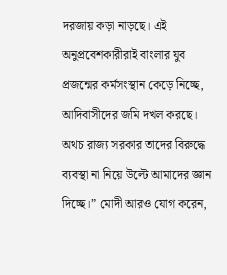দরজায় কড়া নাড়ছে। এই অনুপ্রবেশকারীরাই বাংলার যুব প্রজন্মের কর্মসংস্থান কেড়ে নিচ্ছে, আদিবাসীদের জমি দখল করছে। অথচ রাজ্য সরকার তাদের বিরুদ্ধে ব্যবস্থা না নিয়ে উল্টে আমাদের জ্ঞান দিচ্ছে।” মোদী আরও যোগ করেন,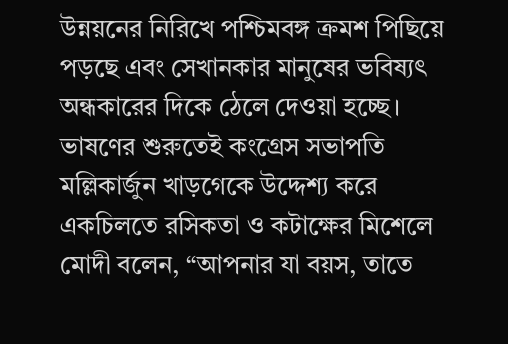উন্নয়নের নিরিখে পশ্চিমবঙ্গ ক্রমশ পিছিয়ে পড়ছে এবং সেখানকার মানুষের ভবিষ্যৎ অন্ধকারের দিকে ঠেলে দেওয়া হচ্ছে।
ভাষণের শুরুতেই কংগ্রেস সভাপতি মল্লিকার্জুন খাড়গেকে উদ্দেশ্য করে একচিলতে রসিকতা ও কটাক্ষের মিশেলে মোদী বলেন, “আপনার যা বয়স, তাতে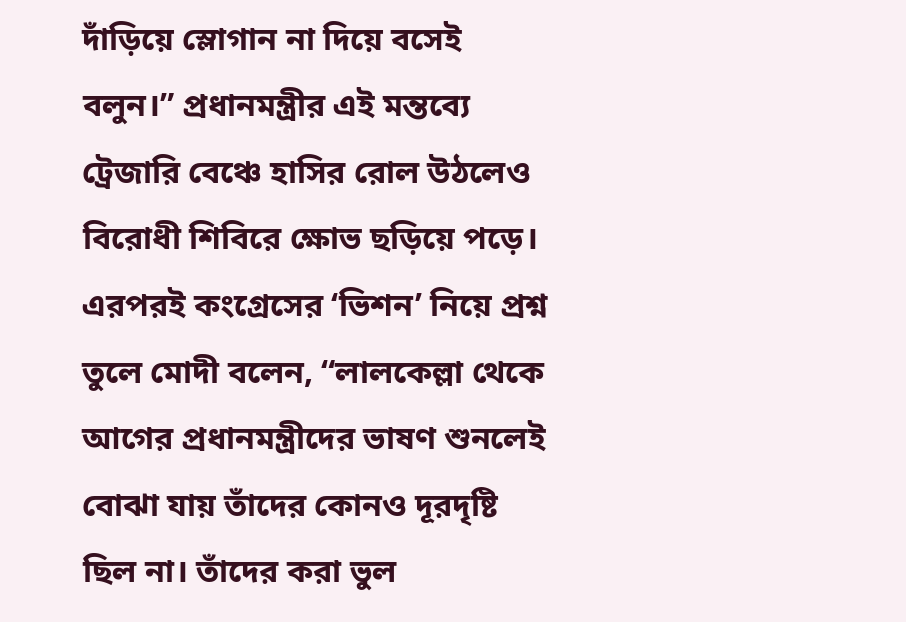দাঁড়িয়ে স্লোগান না দিয়ে বসেই বলুন।” প্রধানমন্ত্রীর এই মন্তব্যে ট্রেজারি বেঞ্চে হাসির রোল উঠলেও বিরোধী শিবিরে ক্ষোভ ছড়িয়ে পড়ে। এরপরই কংগ্রেসের ‘ভিশন’ নিয়ে প্রশ্ন তুলে মোদী বলেন, “লালকেল্লা থেকে আগের প্রধানমন্ত্রীদের ভাষণ শুনলেই বোঝা যায় তাঁদের কোনও দূরদৃষ্টি ছিল না। তাঁদের করা ভুল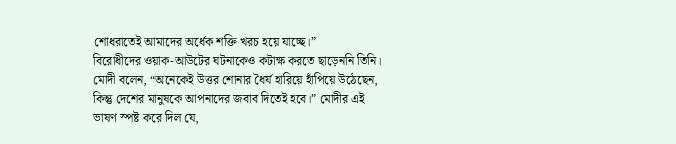শোধরাতেই আমাদের অর্ধেক শক্তি খরচ হয়ে যাচ্ছে।”
বিরোধীদের ওয়াক-আউটের ঘটনাকেও কটাক্ষ করতে ছাড়েননি তিনি। মোদী বলেন, “অনেকেই উত্তর শোনার ধৈর্য হারিয়ে হাঁপিয়ে উঠেছেন, কিন্তু দেশের মানুষকে আপনাদের জবাব দিতেই হবে।” মোদীর এই ভাষণ স্পষ্ট করে দিল যে,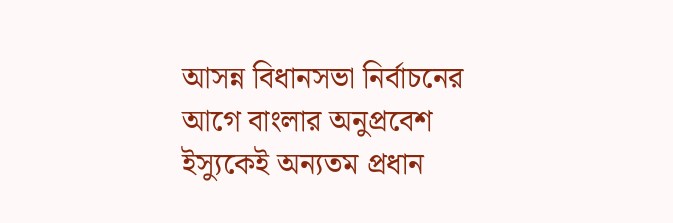আসন্ন বিধানসভা নির্বাচনের আগে বাংলার অনুপ্রবেশ ইস্যুকেই অন্যতম প্রধান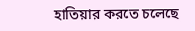হাতিয়ার করতে চলেছে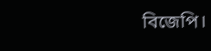বিজেপি।